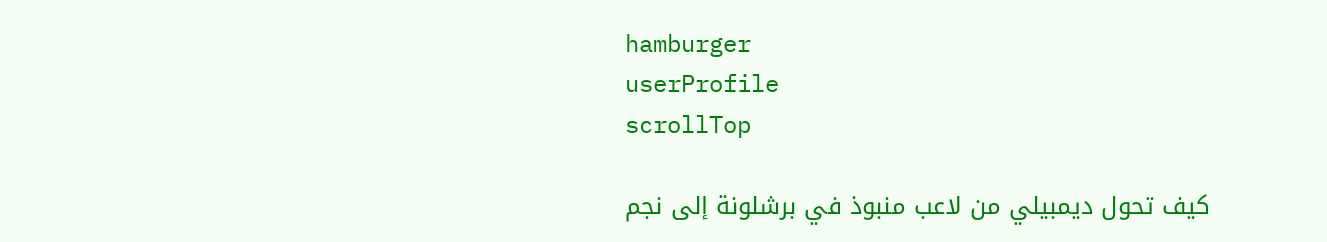hamburger
userProfile
scrollTop

كيف تحول ديمبيلي من لاعب منبوذ في برشلونة إلى نجم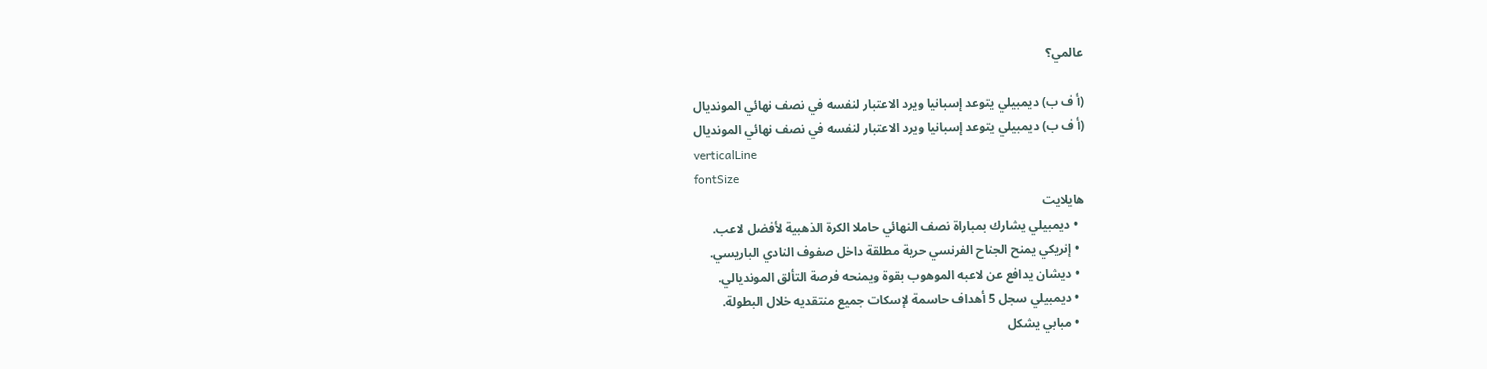عالمي؟

(أ ف ب) ديمبيلي يتوعد إسبانيا ويرد الاعتبار لنفسه في نصف نهائي المونديال
(أ ف ب) ديمبيلي يتوعد إسبانيا ويرد الاعتبار لنفسه في نصف نهائي المونديال
verticalLine
fontSize
هايلايت
  • ديمبيلي يشارك بمباراة نصف النهائي حاملا الكرة الذهبية لأفضل لاعب.
  • إنريكي يمنح الجناح الفرنسي حرية مطلقة داخل صفوف النادي الباريسي.
  • ديشان يدافع عن لاعبه الموهوب بقوة ويمنحه فرصة التألق المونديالي.
  • ديمبيلي سجل 5 أهداف حاسمة لإسكات جميع منتقديه خلال البطولة.
  • مبابي يشكل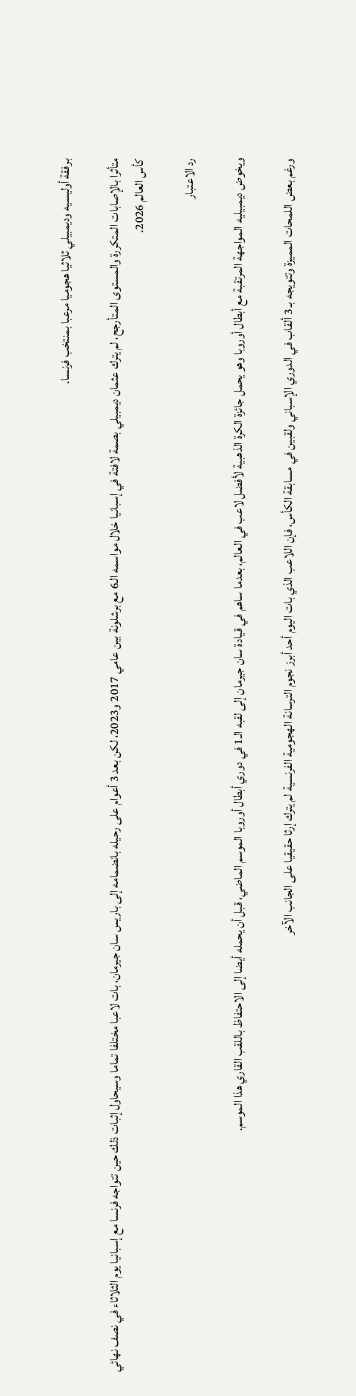برفقة أوليسيه وديمبيلي ثلاثيا هجوميا مرعبا بمنتخب فرنسا.

متأثرا بالإصابات المتكررة والمستوى المتأرجح، لم يترك عثمان ديمبيلي بصمة لافتة في إسبانيا خلال مواسمه الـ6 مع برشلونة بين عامي 2017 و2023، لكن بعد 3 أعوام على رحيله بانضمامه إلى باريس سان جيرمان، بات لاعبا مختلفا تماما وسيحاول إثبات ذلك حين تتواجه فرنسا مع إسبانيا يوم الثلاثاء في نصف نهائي كأس العالم 2026.

رد الاعتبار

ويخوض ديمبيليه المواجهة المرتقبة مع أبطال أوروبا وهو يحمل جائزة الكرة الذهبية لأفضل لاعب في العالم، بعدما ساهم في قيادة سان جيرمان إلى لقبه الـ1 في دوري أبطال أوروبا الموسم الماضي، قبل أن يحمله أيضا إلى الاحتفاظ باللقب القاري هذا الموسم.

ورغم بعض اللمحات المميزة وتتويجه بـ 3 ألقاب في الدوري الإسباني ولقبين في مسابقة الكأس، فإن اللاعب الذي بات اليوم أحد أبرز نجوم الترسانة الهجومية الفرنسية لم يترك إرثا حقيقيا على الجانب الآخر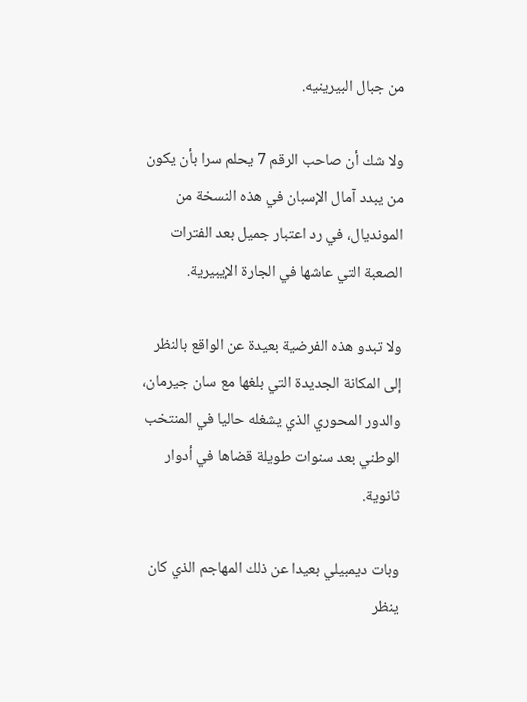من جبال البيرينيه.

ولا شك أن صاحب الرقم 7 يحلم سرا بأن يكون من يبدد آمال الإسبان في هذه النسخة من المونديال، في رد اعتبار جميل بعد الفترات الصعبة التي عاشها في الجارة الإيبيرية.

ولا تبدو هذه الفرضية بعيدة عن الواقع بالنظر إلى المكانة الجديدة التي بلغها مع سان جيرمان، والدور المحوري الذي يشغله حاليا في المنتخب الوطني بعد سنوات طويلة قضاها في أدوار ثانوية.

وبات ديمبيلي بعيدا عن ذلك المهاجم الذي كان ينظر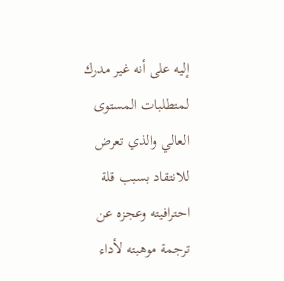إليه على أنه غير مدرك لمتطلبات المستوى العالي والذي تعرض للانتقاد بسبب قلة احترافيته وعجزه عن ترجمة موهبته لأداء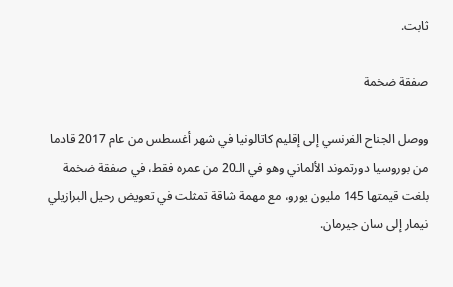ثابت.

صفقة ضخمة

ووصل الجناح الفرنسي إلى إقليم كاتالونيا في شهر أغسطس من عام 2017 قادما من بوروسيا دورتموند الألماني وهو في الـ20 من عمره فقط، في صفقة ضخمة بلغت قيمتها 145 مليون يورو، مع مهمة شاقة تمثلت في تعويض رحيل البرازيلي نيمار إلى سان جيرمان.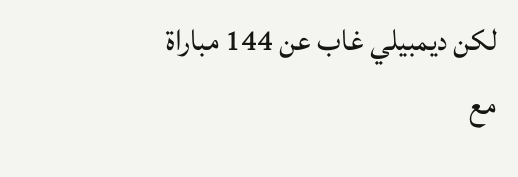لكن ديمبيلي غاب عن 144 مباراة مع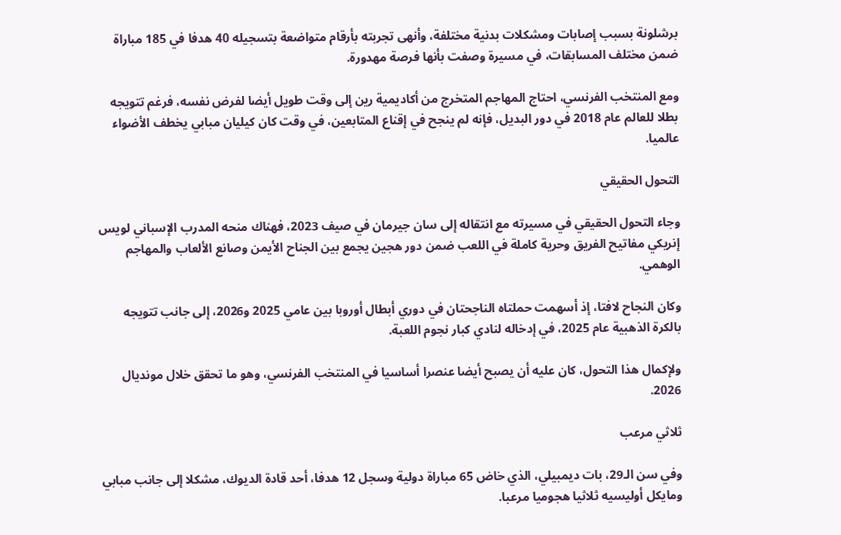برشلونة بسبب إصابات ومشكلات بدنية مختلفة، وأنهى تجربته بأرقام متواضعة بتسجيله 40 هدفا في 185 مباراة ضمن مختلف المسابقات، في مسيرة وصفت بأنها فرصة مهدورة.

ومع المنتخب الفرنسي، احتاج المهاجم المتخرج من أكاديمية رين إلى وقت طويل أيضا لفرض نفسه، فرغم تتويجه بطلا للعالم عام 2018 في دور البديل، فإنه لم ينجح في إقناع المتابعين، في وقت كان كيليان مبابي يخطف الأضواء عالميا.

التحول الحقيقي

وجاء التحول الحقيقي في مسيرته مع انتقاله إلى سان جيرمان في صيف 2023، فهناك منحه المدرب الإسباني لويس إنريكي مفاتيح الفريق وحرية كاملة في اللعب ضمن دور هجين يجمع بين الجناح الأيمن وصانع الألعاب والمهاجم الوهمي.

وكان النجاح لافتا، إذ أسهمت حملتاه الناجحتان في دوري أبطال أوروبا بين عامي 2025 و2026، إلى جانب تتويجه بالكرة الذهبية عام 2025، في إدخاله لنادي كبار نجوم اللعبة.

ولإكمال هذا التحول، كان عليه أن يصبح أيضا عنصرا أساسيا في المنتخب الفرنسي، وهو ما تحقق خلال مونديال 2026.

ثلاثي مرعب

وفي سن الـ29، بات ديمبيلي، الذي خاض 65 مباراة دولية وسجل 12 هدفا، أحد قادة الديوك، مشكلا إلى جانب مبابي ومايكل أوليسيه ثلاثيا هجوميا مرعبا.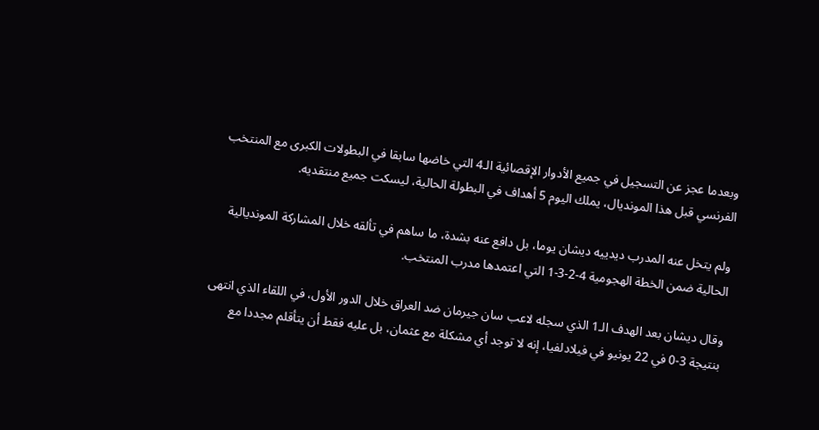وبعدما عجز عن التسجيل في جميع الأدوار الإقصائية الـ4 التي خاضها سابقا في البطولات الكبرى مع المنتخب الفرنسي قبل هذا المونديال، يملك اليوم 5 أهداف في البطولة الحالية، ليسكت جميع منتقديه.

ولم يتخل عنه المدرب ديدييه ديشان يوما، بل دافع عنه بشدة، ما ساهم في تألقه خلال المشاركة المونديالية الحالية ضمن الخطة الهجومية 4-2-3-1 التي اعتمدها مدرب المنتخب.

وقال ديشان بعد الهدف الـ1 الذي سجله لاعب سان جيرمان ضد العراق خلال الدور الأول، في اللقاء الذي انتهى بنتيجة 3-0 في 22 يونيو في فيلادلفيا، إنه لا توجد أي مشكلة مع عثمان، بل عليه فقط أن يتأقلم مجددا مع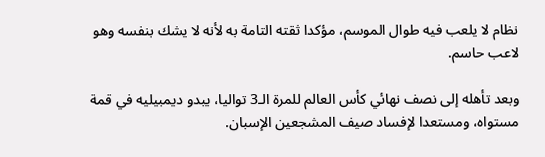نظام لا يلعب فيه طوال الموسم، مؤكدا ثقته التامة به لأنه لا يشك بنفسه وهو لاعب حاسم.

وبعد تأهله إلى نصف نهائي كأس العالم للمرة الـ3 تواليا، يبدو ديمبيليه في قمة مستواه، ومستعدا لإفساد صيف المشجعين الإسبان.